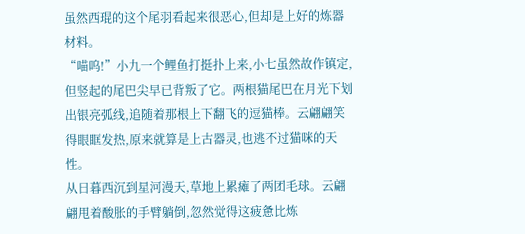虽然西琨的这个尾羽看起来很恶心,但却是上好的炼器材料。
“喵呜!”小九一个鲤鱼打挺扑上来,小七虽然故作镇定,但竖起的尾巴尖早已背叛了它。两根猫尾巴在月光下划出银亮弧线,追随着那根上下翻飞的逗猫棒。云翩翩笑得眼眶发热,原来就算是上古器灵,也逃不过猫咪的天性。
从日暮西沉到星河漫天,草地上累瘫了两团毛球。云翩翩甩着酸胀的手臂躺倒,忽然觉得这疲惫比炼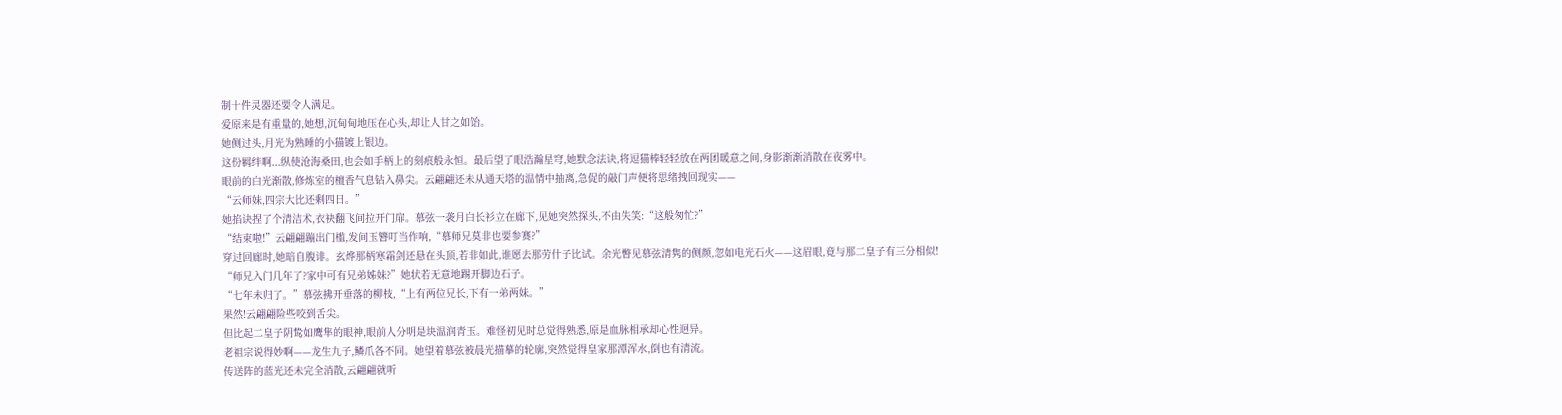制十件灵器还要令人满足。
爱原来是有重量的,她想,沉甸甸地压在心头,却让人甘之如饴。
她侧过头,月光为熟睡的小猫镀上银边。
这份羁绊啊...纵使沧海桑田,也会如手柄上的刻痕般永恒。最后望了眼浩瀚星穹,她默念法诀,将逗猫棒轻轻放在两团暖意之间,身影渐渐消散在夜雾中。
眼前的白光渐散,修炼室的檀香气息钻入鼻尖。云翩翩还未从通天塔的温情中抽离,急促的敲门声便将思绪拽回现实——
“云师妹,四宗大比还剩四日。”
她掐诀捏了个清洁术,衣袂翻飞间拉开门扉。慕弦一袭月白长衫立在廊下,见她突然探头,不由失笑:“这般匆忙?”
“结束啦!”云翩翩蹦出门槛,发间玉簪叮当作响,“慕师兄莫非也要参赛?”
穿过回廊时,她暗自腹诽。玄烨那柄寒霜剑还悬在头顶,若非如此,谁愿去那劳什子比试。余光瞥见慕弦清隽的侧颜,忽如电光石火——这眉眼,竟与那二皇子有三分相似!
“师兄入门几年了?家中可有兄弟姊妹?”她状若无意地踢开脚边石子。
“七年未归了。”慕弦拂开垂落的柳枝,“上有两位兄长,下有一弟两妹。”
果然!云翩翩险些咬到舌尖。
但比起二皇子阴鸷如鹰隼的眼神,眼前人分明是块温润青玉。难怪初见时总觉得熟悉,原是血脉相承却心性迥异。
老祖宗说得妙啊——龙生九子,鳞爪各不同。她望着慕弦被晨光描摹的轮廓,突然觉得皇家那潭浑水,倒也有清流。
传送阵的蓝光还未完全消散,云翩翩就听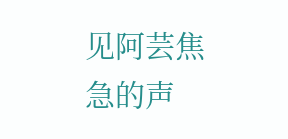见阿芸焦急的声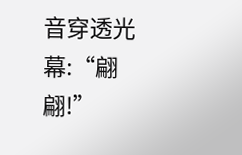音穿透光幕:“翩翩!”